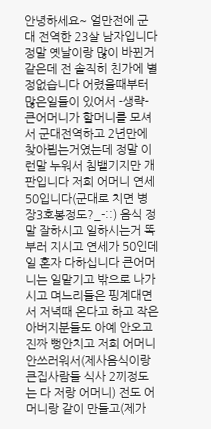안녕하세요~ 얼만전에 군대 전역한 23살 남자입니다 정말 옛날이랑 많이 바뀐거 같은데 전 솔직히 친가에 별정없습니다 어렸을때부터 많은일들이 있어서 -생략- 큰어머니가 할머니를 모셔서 군대전역하고 2년만에 찾아뵙는거였는데 정말 이런말 누워서 침뱉기지만 개판입니다 저희 어머니 연세 50입니다(군대로 치면 병장3호봉정도?_-::) 음식 정말 잘하시고 일하시는거 똑부러 지시고 연세가 50인데 일 혼자 다하십니다 큰어머니는 일맡기고 밖으로 나가시고 며느리들은 핑계대면서 저녁때 온다고 하고 작은아버지분들도 아예 안오고 진짜 뻥안치고 저희 어머니 안쓰러워서(제사음식이랑 큰집사람들 식사 2끼정도는 다 저랑 어머니) 전도 어머니랑 같이 만들고(제가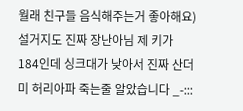월래 친구들 음식해주는거 좋아해요) 설거지도 진짜 장난아님 제 키가 184인데 싱크대가 낮아서 진짜 산더미 허리아파 죽는줄 알았습니다 _-:::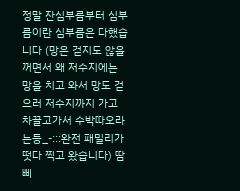정말 잔심부름부터 심부름이란 심부름은 다했습니다 (망은 걷지도 않을꺼면서 왜 저수지에는 망을 치고 와서 망도 걷으러 저수지까지 가고 차끌고가서 수박따오라는등_-:::완전 패밀리가 떳다 찍고 왔습니다) 땀 삐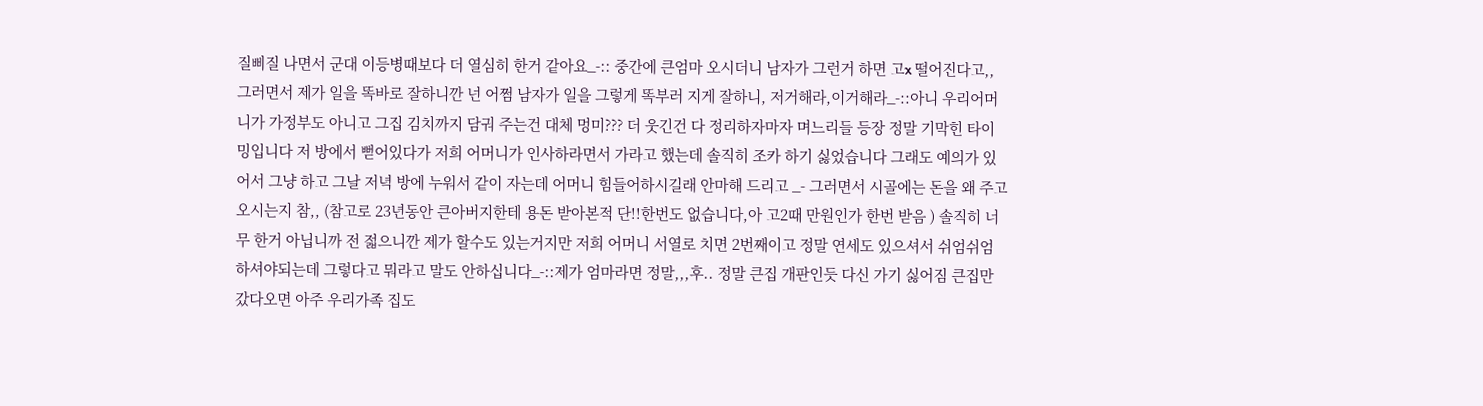질삐질 나면서 군대 이등병때보다 더 열심히 한거 같아요_-:: 중간에 큰엄마 오시더니 남자가 그런거 하면 고x 떨어진다고,, 그러면서 제가 일을 똑바로 잘하니깐 넌 어쩜 남자가 일을 그렇게 똑부러 지게 잘하니, 저거해라,이거해라_-::아니 우리어머니가 가정부도 아니고 그집 김치까지 담궈 주는건 대체 멍미??? 더 웃긴건 다 정리하자마자 며느리들 등장 정말 기막힌 타이밍입니다 저 방에서 뻗어있다가 저희 어머니가 인사하라면서 가라고 했는데 솔직히 조카 하기 싫었습니다 그래도 예의가 있어서 그냥 하고 그날 저녁 방에 누워서 같이 자는데 어머니 힘들어하시길래 안마해 드리고 _- 그러면서 시골에는 돈을 왜 주고 오시는지 참,, (참고로 23년동안 큰아버지한테 용돈 받아본적 단!!한번도 없습니다,아 고2때 만원인가 한번 받음 ) 솔직히 너무 한거 아닙니까 전 젋으니깐 제가 할수도 있는거지만 저희 어머니 서열로 치면 2번째이고 정말 연세도 있으셔서 쉬엄쉬엄 하셔야되는데 그렇다고 뭐라고 말도 안하십니다_-::제가 엄마라면 정말,,,후.. 정말 큰집 개판인듯 다신 가기 싫어짐 큰집만 갔다오면 아주 우리가족 집도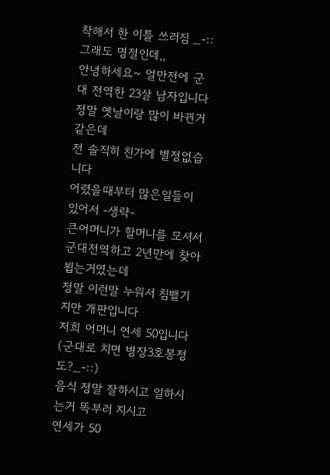착해서 한 이틀 쓰러짐 _-::
그래도 명절인데,,
안녕하세요~ 얼만전에 군대 전역한 23살 남자입니다
정말 옛날이랑 많이 바뀐거 같은데
전 솔직히 친가에 별정없습니다
어렸을때부터 많은일들이 있어서 -생략-
큰어머니가 할머니를 모셔서 군대전역하고 2년만에 찾아뵙는거였는데
정말 이런말 누워서 침뱉기지만 개판입니다
저희 어머니 연세 50입니다(군대로 치면 병장3호봉정도?_-::)
음식 정말 잘하시고 일하시는거 똑부러 지시고
연세가 50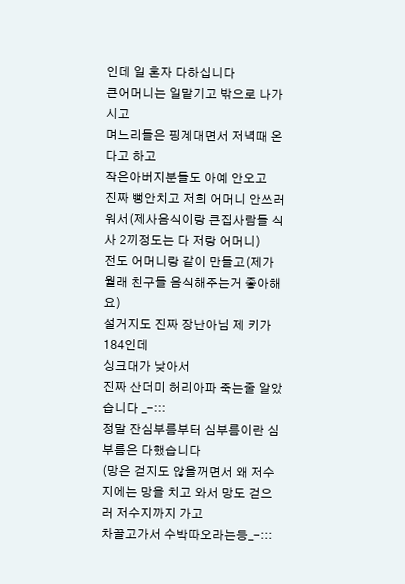인데 일 혼자 다하십니다
큰어머니는 일맡기고 밖으로 나가시고
며느리들은 핑계대면서 저녁때 온다고 하고
작은아버지분들도 아예 안오고
진짜 뻥안치고 저희 어머니 안쓰러워서(제사음식이랑 큰집사람들 식사 2끼정도는 다 저랑 어머니)
전도 어머니랑 같이 만들고(제가 월래 친구들 음식해주는거 좋아해요)
설거지도 진짜 장난아님 제 키가 184인데
싱크대가 낮아서
진짜 산더미 허리아파 죽는줄 알았습니다 _-:::
정말 잔심부름부터 심부름이란 심부름은 다했습니다
(망은 걷지도 않을꺼면서 왜 저수지에는 망을 치고 와서 망도 걷으러 저수지까지 가고
차끌고가서 수박따오라는등_-:::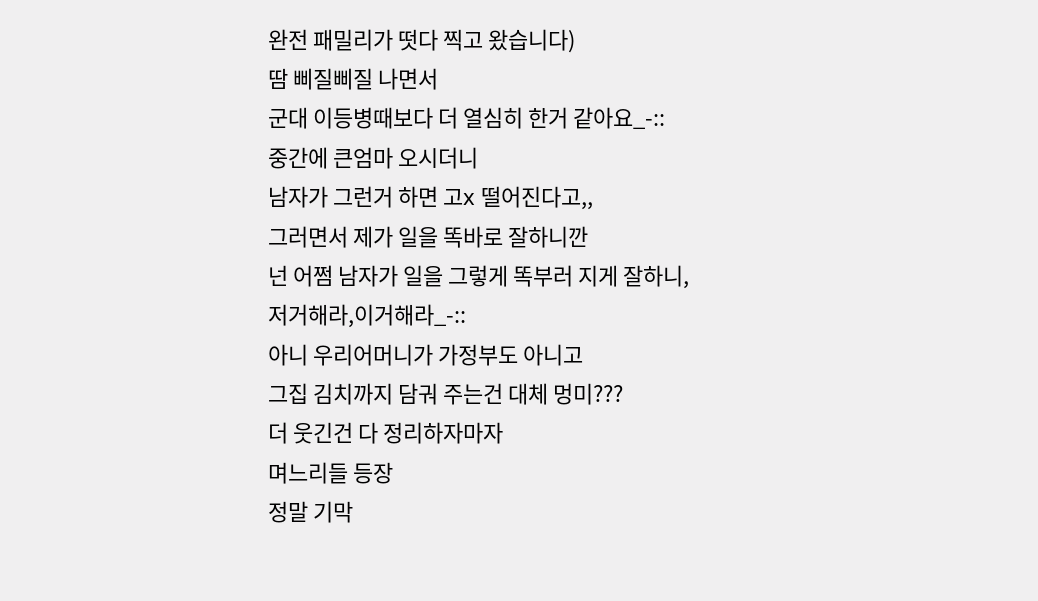완전 패밀리가 떳다 찍고 왔습니다)
땀 삐질삐질 나면서
군대 이등병때보다 더 열심히 한거 같아요_-::
중간에 큰엄마 오시더니
남자가 그런거 하면 고x 떨어진다고,,
그러면서 제가 일을 똑바로 잘하니깐
넌 어쩜 남자가 일을 그렇게 똑부러 지게 잘하니,
저거해라,이거해라_-::
아니 우리어머니가 가정부도 아니고
그집 김치까지 담궈 주는건 대체 멍미???
더 웃긴건 다 정리하자마자
며느리들 등장
정말 기막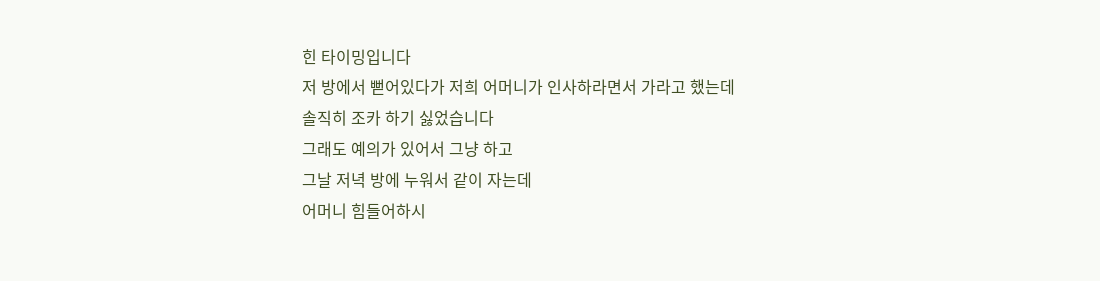힌 타이밍입니다
저 방에서 뻗어있다가 저희 어머니가 인사하라면서 가라고 했는데
솔직히 조카 하기 싫었습니다
그래도 예의가 있어서 그냥 하고
그날 저녁 방에 누워서 같이 자는데
어머니 힘들어하시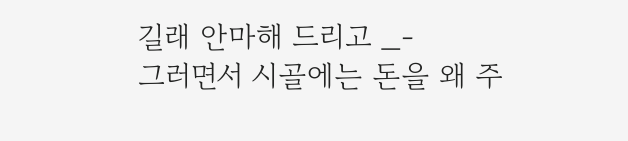길래 안마해 드리고 _-
그러면서 시골에는 돈을 왜 주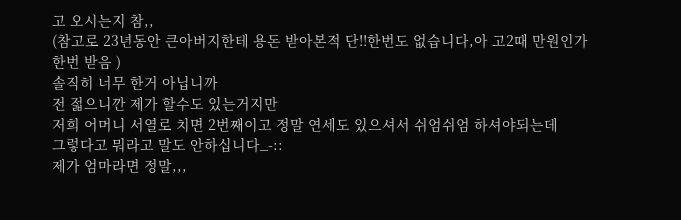고 오시는지 참,,
(참고로 23년동안 큰아버지한테 용돈 받아본적 단!!한번도 없습니다,아 고2때 만원인가
한번 받음 )
솔직히 너무 한거 아닙니까
전 젋으니깐 제가 할수도 있는거지만
저희 어머니 서열로 치면 2번째이고 정말 연세도 있으셔서 쉬엄쉬엄 하셔야되는데
그렇다고 뭐라고 말도 안하십니다_-::
제가 엄마라면 정말,,,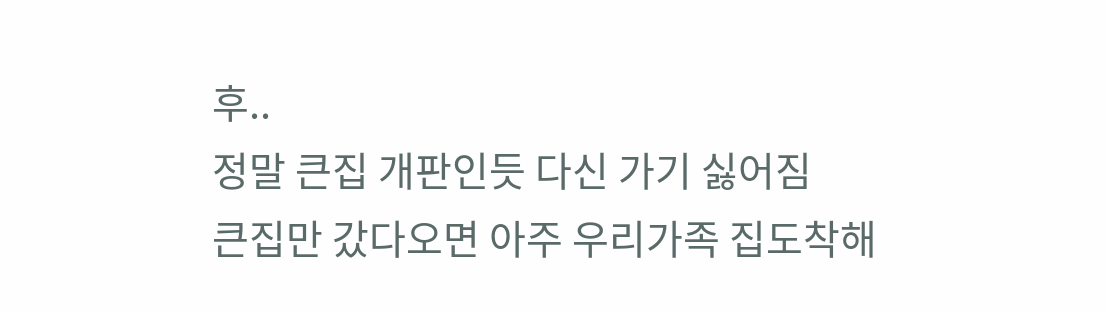후..
정말 큰집 개판인듯 다신 가기 싫어짐
큰집만 갔다오면 아주 우리가족 집도착해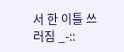서 한 이틀 쓰러짐 _-::